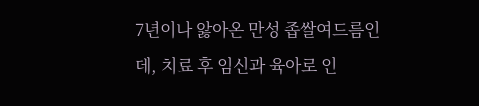7년이나 앓아온 만성 좁쌀여드름인데, 치료 후 임신과 육아로 인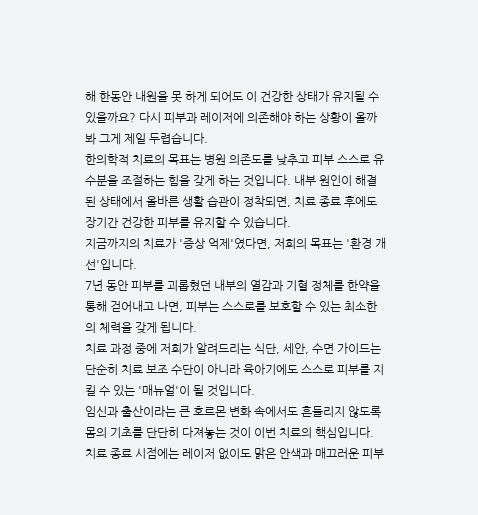해 한동안 내원을 못 하게 되어도 이 건강한 상태가 유지될 수 있을까요? 다시 피부과 레이저에 의존해야 하는 상황이 올까 봐 그게 제일 두렵습니다.
한의학적 치료의 목표는 병원 의존도를 낮추고 피부 스스로 유수분을 조절하는 힘을 갖게 하는 것입니다. 내부 원인이 해결된 상태에서 올바른 생활 습관이 정착되면, 치료 종료 후에도 장기간 건강한 피부를 유지할 수 있습니다.
지금까지의 치료가 '증상 억제'였다면, 저희의 목표는 '환경 개선'입니다.
7년 동안 피부를 괴롭혔던 내부의 열감과 기혈 정체를 한약을 통해 걷어내고 나면, 피부는 스스로를 보호할 수 있는 최소한의 체력을 갖게 됩니다.
치료 과정 중에 저희가 알려드리는 식단, 세안, 수면 가이드는 단순히 치료 보조 수단이 아니라 육아기에도 스스로 피부를 지킬 수 있는 '매뉴얼'이 될 것입니다.
임신과 출산이라는 큰 호르몬 변화 속에서도 흔들리지 않도록 몸의 기초를 단단히 다져놓는 것이 이번 치료의 핵심입니다.
치료 종료 시점에는 레이저 없이도 맑은 안색과 매끄러운 피부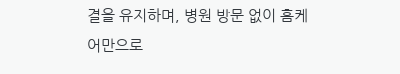결을 유지하며, 병원 방문 없이 홈케어만으로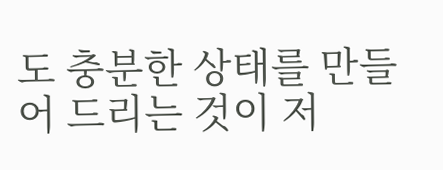도 충분한 상태를 만들어 드리는 것이 저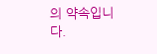의 약속입니다.